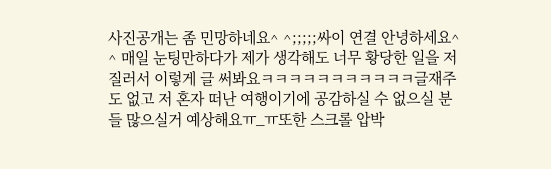사진공개는 좀 민망하네요^ ^;;;;;싸이 연결 안녕하세요^ ^ 매일 눈팅만하다가 제가 생각해도 너무 황당한 일을 저질러서 이렇게 글 써봐요ㅋㅋㅋㅋㅋㅋㅋㅋㅋㅋㅋ글재주도 없고 저 혼자 떠난 여행이기에 공감하실 수 없으실 분들 많으실거 예상해요ㅠ_ㅠ또한 스크롤 압박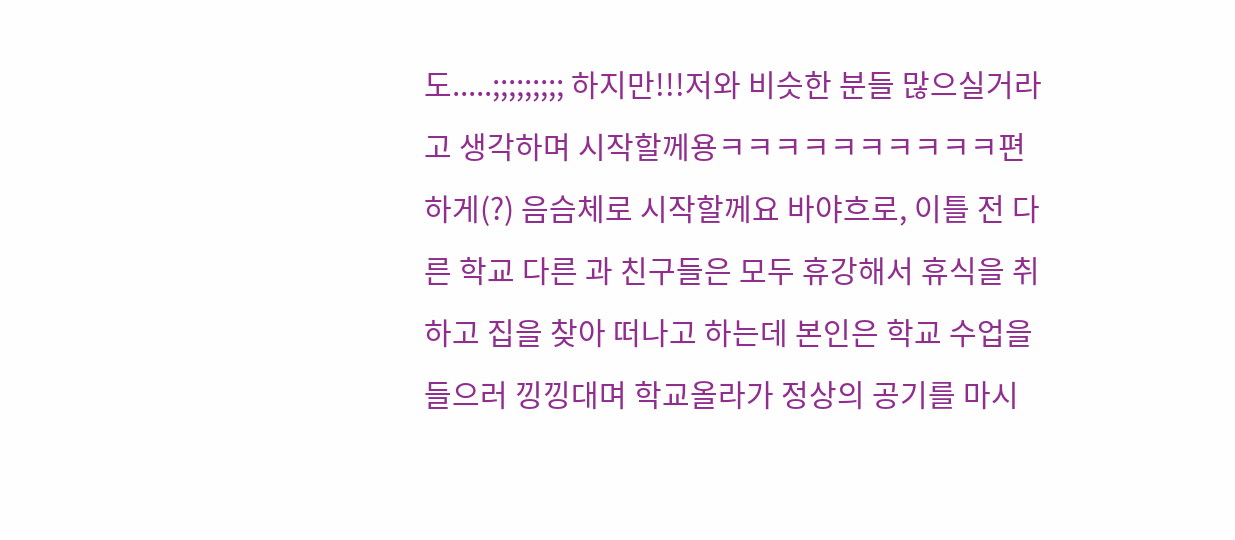도.....;;;;;;;;; 하지만!!!저와 비슷한 분들 많으실거라고 생각하며 시작할께용ㅋㅋㅋㅋㅋㅋㅋㅋㅋㅋ편하게(?) 음슴체로 시작할께요 바야흐로, 이틀 전 다른 학교 다른 과 친구들은 모두 휴강해서 휴식을 취하고 집을 찾아 떠나고 하는데 본인은 학교 수업을 들으러 낑낑대며 학교올라가 정상의 공기를 마시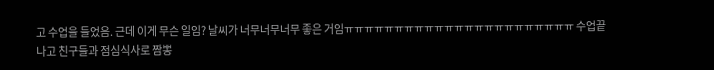고 수업을 들었음. 근데 이게 무슨 일임? 날씨가 너무너무너무 좋은 거임ㅠㅠㅠㅠㅠㅠㅠㅠㅠㅠㅠㅠㅠㅠㅠㅠㅠㅠㅠㅠㅠㅠㅠ 수업끝나고 친구들과 점심식사로 짬뽕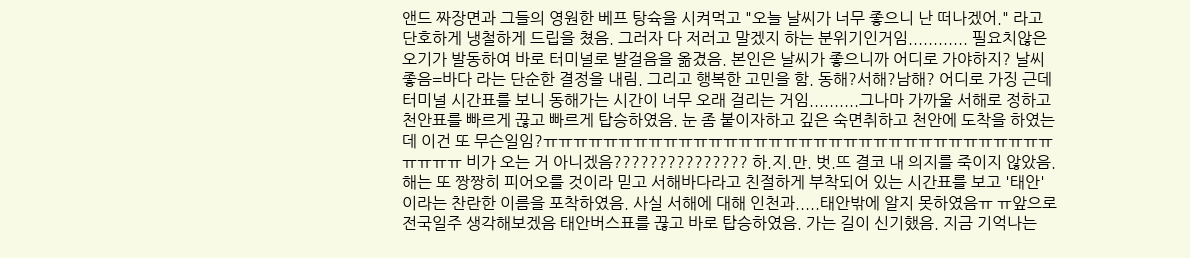앤드 짜장면과 그들의 영원한 베프 탕슉을 시켜먹고 "오늘 날씨가 너무 좋으니 난 떠나겠어." 라고 단호하게 냉철하게 드립을 쳤음. 그러자 다 저러고 말겠지 하는 분위기인거임............ 필요치않은 오기가 발동하여 바로 터미널로 발걸음을 옮겼음. 본인은 날씨가 좋으니까 어디로 가야하지? 날씨좋음=바다 라는 단순한 결정을 내림. 그리고 행복한 고민을 함. 동해?서해?남해? 어디로 가징 근데 터미널 시간표를 보니 동해가는 시간이 너무 오래 걸리는 거임..........그나마 가까울 서해로 정하고 천안표를 빠르게 끊고 빠르게 탑승하였음. 눈 좀 붙이자하고 깊은 숙면취하고 천안에 도착을 하였는데 이건 또 무슨일임?ㅠㅠㅠㅠㅠㅠㅠㅠㅠㅠㅠㅠㅠㅠㅠㅠㅠㅠㅠㅠㅠㅠㅠㅠㅠㅠㅠㅠㅠㅠㅠㅠㅠㅠㅠㅠㅠㅠ 비가 오는 거 아니겠음??????????????? 하.지.만. 벗.뜨 결코 내 의지를 죽이지 않았음. 해는 또 짱짱히 피어오를 것이라 믿고 서해바다라고 친절하게 부착되어 있는 시간표를 보고 '태안'이라는 찬란한 이름을 포착하였음. 사실 서해에 대해 인천과.....태안밖에 알지 못하였음ㅠ ㅠ앞으로 전국일주 생각해보겠음 태안버스표를 끊고 바로 탑승하였음. 가는 길이 신기했음. 지금 기억나는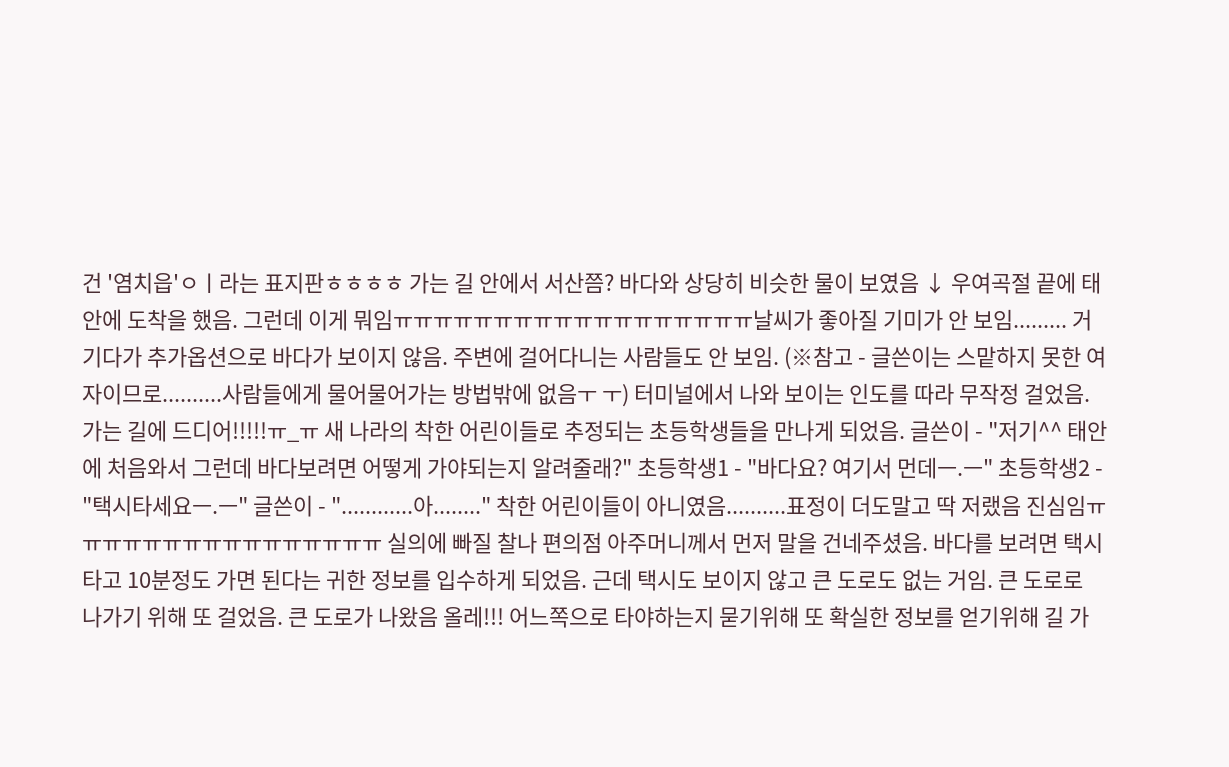건 '염치읍'ㅇㅣ라는 표지판ㅎㅎㅎㅎ 가는 길 안에서 서산쯤? 바다와 상당히 비슷한 물이 보였음 ↓ 우여곡절 끝에 태안에 도착을 했음. 그런데 이게 뭐임ㅠㅠㅠㅠㅠㅠㅠㅠㅠㅠㅠㅠㅠㅠㅠㅠㅠㅠ날씨가 좋아질 기미가 안 보임......... 거기다가 추가옵션으로 바다가 보이지 않음. 주변에 걸어다니는 사람들도 안 보임. (※참고 - 글쓴이는 스맡하지 못한 여자이므로..........사람들에게 물어물어가는 방법밖에 없음ㅜ ㅜ) 터미널에서 나와 보이는 인도를 따라 무작정 걸었음. 가는 길에 드디어!!!!!ㅠ_ㅠ 새 나라의 착한 어린이들로 추정되는 초등학생들을 만나게 되었음. 글쓴이 - "저기^^ 태안에 처음와서 그런데 바다보려면 어떻게 가야되는지 알려줄래?" 초등학생1 - "바다요? 여기서 먼데ㅡ.ㅡ" 초등학생2 - "택시타세요ㅡ.ㅡ" 글쓴이 - "............아........" 착한 어린이들이 아니였음..........표정이 더도말고 딱 저랬음 진심임ㅠㅠㅠㅠㅠㅠㅠㅠㅠㅠㅠㅠㅠㅠㅠㅠ 실의에 빠질 찰나 편의점 아주머니께서 먼저 말을 건네주셨음. 바다를 보려면 택시타고 10분정도 가면 된다는 귀한 정보를 입수하게 되었음. 근데 택시도 보이지 않고 큰 도로도 없는 거임. 큰 도로로 나가기 위해 또 걸었음. 큰 도로가 나왔음 올레!!! 어느쪽으로 타야하는지 묻기위해 또 확실한 정보를 얻기위해 길 가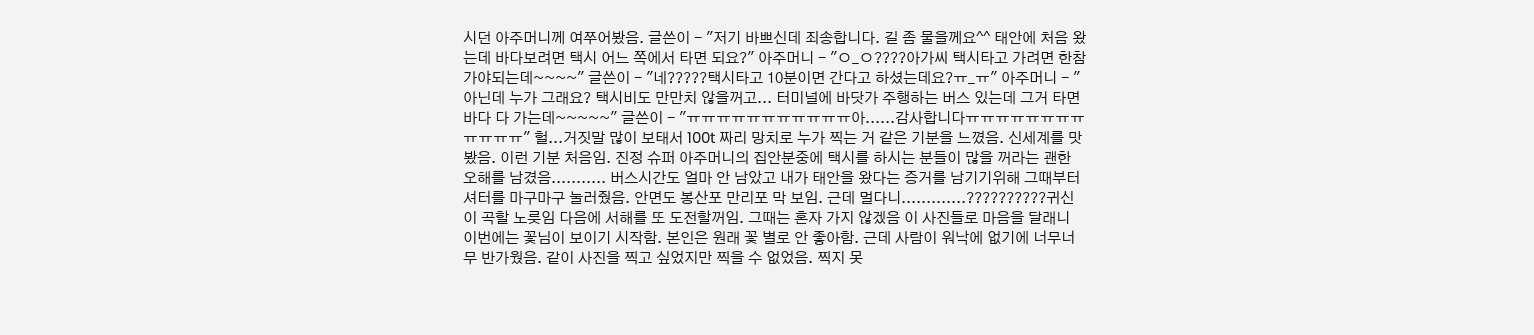시던 아주머니께 여쭈어봤음. 글쓴이 - "저기 바쁘신데 죄송합니다. 길 좀 물을께요^^ 태안에 처음 왔는데 바다보려면 택시 어느 쪽에서 타면 되요?" 아주머니 - "ㅇ_ㅇ????아가씨 택시타고 가려면 한참 가야되는데~~~~" 글쓴이 - "네?????택시타고 10분이면 간다고 하셨는데요?ㅠ_ㅠ" 아주머니 - "아닌데 누가 그래요? 택시비도 만만치 않을꺼고... 터미널에 바닷가 주행하는 버스 있는데 그거 타면 바다 다 가는데~~~~~" 글쓴이 - "ㅠㅠㅠㅠㅠㅠㅠㅠㅠㅠㅠ아......감사합니다ㅠㅠㅠㅠㅠㅠㅠㅠㅠㅠㅠㅠ" 헐...거짓말 많이 보태서 100t 짜리 망치로 누가 찍는 거 같은 기분을 느꼈음. 신세계를 맛 봤음. 이런 기분 처음임. 진정 슈퍼 아주머니의 집안분중에 택시를 하시는 분들이 많을 꺼라는 괜한 오해를 남겼음........... 버스시간도 얼마 안 남았고 내가 태안을 왔다는 증거를 남기기위해 그때부터 셔터를 마구마구 눌러줬음. 안면도 봉산포 만리포 막 보임. 근데 멀다니.............??????????귀신이 곡할 노릇임 다음에 서해를 또 도전할꺼임. 그때는 혼자 가지 않겠음 이 사진들로 마음을 달래니 이번에는 꽃님이 보이기 시작함. 본인은 원래 꽃 별로 안 좋아함. 근데 사람이 워낙에 없기에 너무너무 반가웠음. 같이 사진을 찍고 싶었지만 찍을 수 없었음. 찍지 못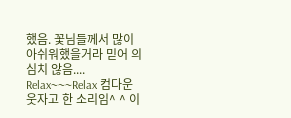했음. 꽃님들께서 많이 아쉬워했을거라 믿어 의심치 않음.... Relax~~~Relax 컴다운 웃자고 한 소리임^ ^ 이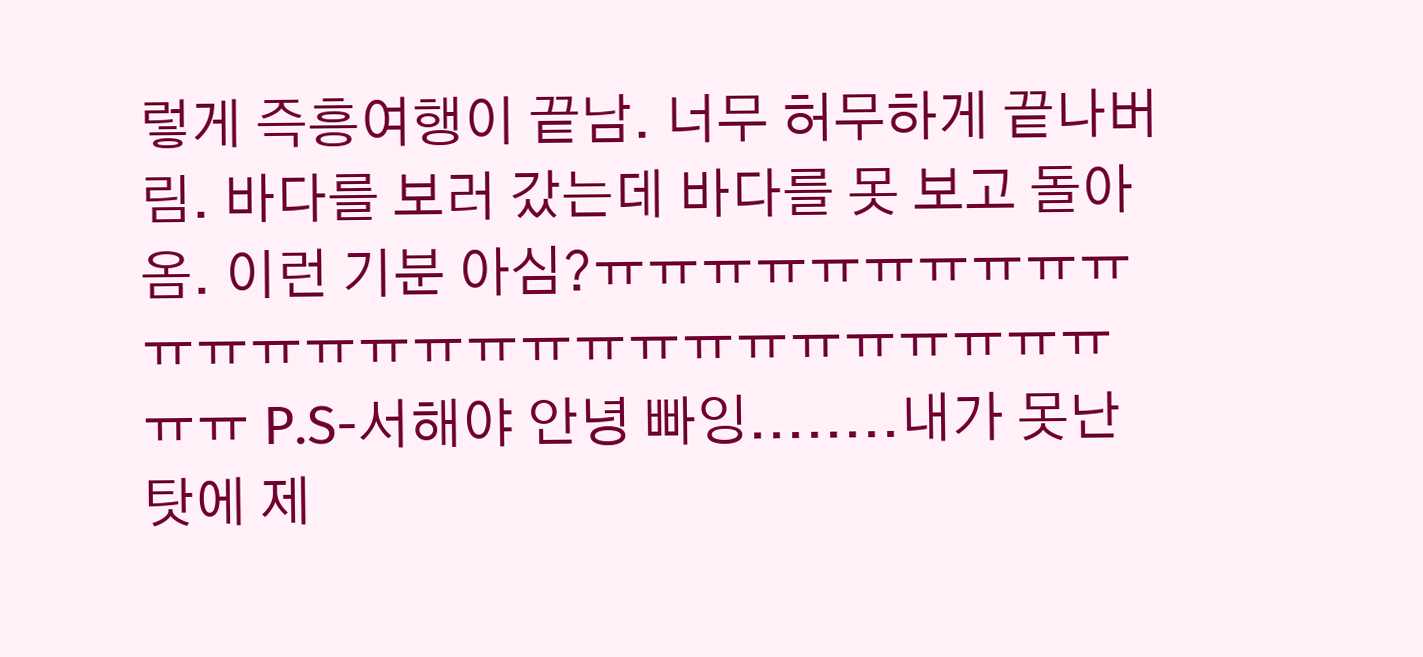렇게 즉흥여행이 끝남. 너무 허무하게 끝나버림. 바다를 보러 갔는데 바다를 못 보고 돌아옴. 이런 기분 아심?ㅠㅠㅠㅠㅠㅠㅠㅠㅠㅠㅠㅠㅠㅠㅠㅠㅠㅠㅠㅠㅠㅠㅠㅠㅠㅠㅠㅠㅠㅠ P.S-서해야 안녕 빠잉........내가 못난 탓에 제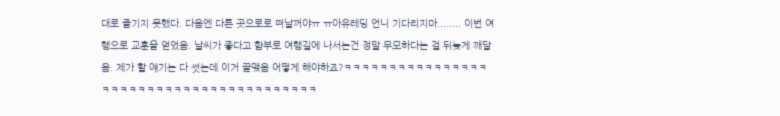대로 즐기지 못했다. 다음엔 다른 곳으로로 떠날꺼야ㅠ ㅠ아유레딩 언니 기다리지마........ 이번 여행으로 교훈을 얻었음. 날씨가 좋다고 함부로 여행길에 나서는건 정말 무모하다는 걸 뒤늦게 깨달음. 제가 할 얘기는 다 썻는데 이거 끝맺음 어떻게 해야하죠?ㅋㅋㅋㅋㅋㅋㅋㅋㅋㅋㅋㅋㅋㅋㅋㅋㅋㅋㅋㅋㅋㅋㅋㅋㅋㅋㅋㅋㅋㅋㅋㅋㅋㅋㅋㅋㅋㅋㅋㅋ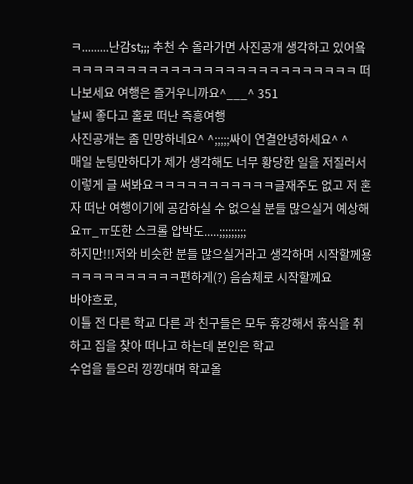ㅋ.........난감st;;; 추천 수 올라가면 사진공개 생각하고 있어욬ㅋㅋㅋㅋㅋㅋㅋㅋㅋㅋㅋㅋㅋㅋㅋㅋㅋㅋㅋㅋㅋㅋㅋㅋㅋㅋ 떠나보세요 여행은 즐거우니까요^___^ 351
날씨 좋다고 홀로 떠난 즉흥여행
사진공개는 좀 민망하네요^ ^;;;;;싸이 연결안녕하세요^ ^
매일 눈팅만하다가 제가 생각해도 너무 황당한 일을 저질러서 이렇게 글 써봐요ㅋㅋㅋㅋㅋㅋㅋㅋㅋㅋㅋ글재주도 없고 저 혼자 떠난 여행이기에 공감하실 수 없으실 분들 많으실거 예상해요ㅠ_ㅠ또한 스크롤 압박도.....;;;;;;;;;
하지만!!!저와 비슷한 분들 많으실거라고 생각하며 시작할께용ㅋㅋㅋㅋㅋㅋㅋㅋㅋㅋ편하게(?) 음슴체로 시작할께요
바야흐로,
이틀 전 다른 학교 다른 과 친구들은 모두 휴강해서 휴식을 취하고 집을 찾아 떠나고 하는데 본인은 학교
수업을 들으러 낑낑대며 학교올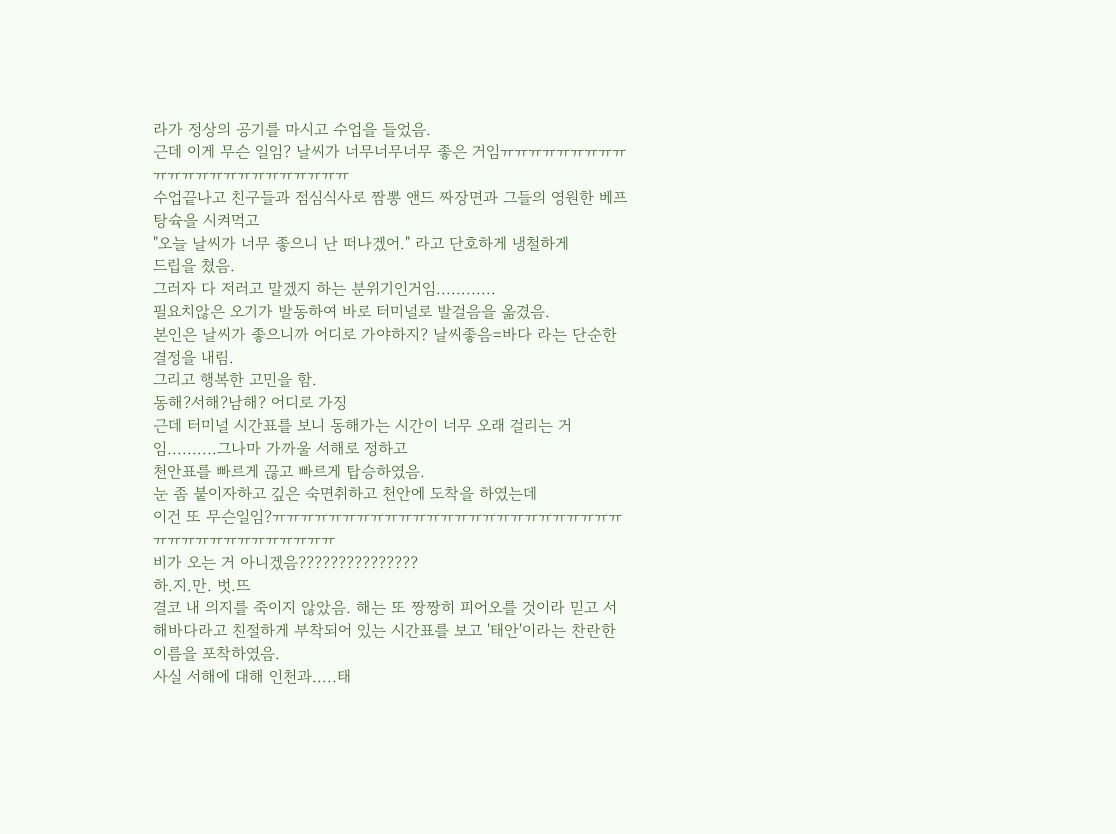라가 정상의 공기를 마시고 수업을 들었음.
근데 이게 무슨 일임? 날씨가 너무너무너무 좋은 거임ㅠㅠㅠㅠㅠㅠㅠㅠㅠㅠㅠㅠㅠㅠㅠㅠㅠㅠㅠㅠㅠㅠㅠ
수업끝나고 친구들과 점심식사로 짬뽕 앤드 짜장면과 그들의 영원한 베프 탕슉을 시켜먹고
"오늘 날씨가 너무 좋으니 난 떠나겠어." 라고 단호하게 냉철하게
드립을 쳤음.
그러자 다 저러고 말겠지 하는 분위기인거임............
필요치않은 오기가 발동하여 바로 터미널로 발걸음을 옮겼음.
본인은 날씨가 좋으니까 어디로 가야하지? 날씨좋음=바다 라는 단순한 결정을 내림.
그리고 행복한 고민을 함.
동해?서해?남해? 어디로 가징
근데 터미널 시간표를 보니 동해가는 시간이 너무 오래 걸리는 거임..........그나마 가까울 서해로 정하고
천안표를 빠르게 끊고 빠르게 탑승하였음.
눈 좀 붙이자하고 깊은 숙면취하고 천안에 도착을 하였는데
이건 또 무슨일임?ㅠㅠㅠㅠㅠㅠㅠㅠㅠㅠㅠㅠㅠㅠㅠㅠㅠㅠㅠㅠㅠㅠㅠㅠㅠㅠㅠㅠㅠㅠㅠㅠㅠㅠㅠㅠㅠㅠ
비가 오는 거 아니겠음???????????????
하.지.만. 벗.뜨
결코 내 의지를 죽이지 않았음. 해는 또 짱짱히 피어오를 것이라 믿고 서해바다라고 친절하게 부착되어 있는 시간표를 보고 '태안'이라는 찬란한 이름을 포착하였음.
사실 서해에 대해 인천과.....태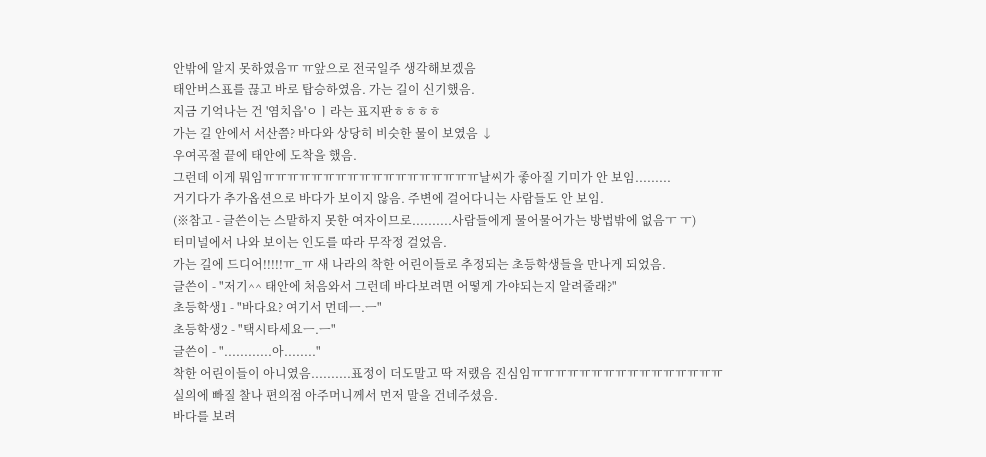안밖에 알지 못하였음ㅠ ㅠ앞으로 전국일주 생각해보겠음
태안버스표를 끊고 바로 탑승하였음. 가는 길이 신기했음.
지금 기억나는 건 '염치읍'ㅇㅣ라는 표지판ㅎㅎㅎㅎ
가는 길 안에서 서산쯤? 바다와 상당히 비슷한 물이 보였음 ↓
우여곡절 끝에 태안에 도착을 했음.
그런데 이게 뭐임ㅠㅠㅠㅠㅠㅠㅠㅠㅠㅠㅠㅠㅠㅠㅠㅠㅠㅠ날씨가 좋아질 기미가 안 보임.........
거기다가 추가옵션으로 바다가 보이지 않음. 주변에 걸어다니는 사람들도 안 보임.
(※참고 - 글쓴이는 스맡하지 못한 여자이므로..........사람들에게 물어물어가는 방법밖에 없음ㅜ ㅜ)
터미널에서 나와 보이는 인도를 따라 무작정 걸었음.
가는 길에 드디어!!!!!ㅠ_ㅠ 새 나라의 착한 어린이들로 추정되는 초등학생들을 만나게 되었음.
글쓴이 - "저기^^ 태안에 처음와서 그런데 바다보려면 어떻게 가야되는지 알려줄래?"
초등학생1 - "바다요? 여기서 먼데ㅡ.ㅡ"
초등학생2 - "택시타세요ㅡ.ㅡ"
글쓴이 - "............아........"
착한 어린이들이 아니였음..........표정이 더도말고 딱 저랬음 진심임ㅠㅠㅠㅠㅠㅠㅠㅠㅠㅠㅠㅠㅠㅠㅠㅠ
실의에 빠질 찰나 편의점 아주머니께서 먼저 말을 건네주셨음.
바다를 보려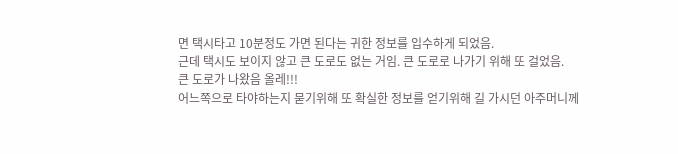면 택시타고 10분정도 가면 된다는 귀한 정보를 입수하게 되었음.
근데 택시도 보이지 않고 큰 도로도 없는 거임. 큰 도로로 나가기 위해 또 걸었음.
큰 도로가 나왔음 올레!!!
어느쪽으로 타야하는지 묻기위해 또 확실한 정보를 얻기위해 길 가시던 아주머니께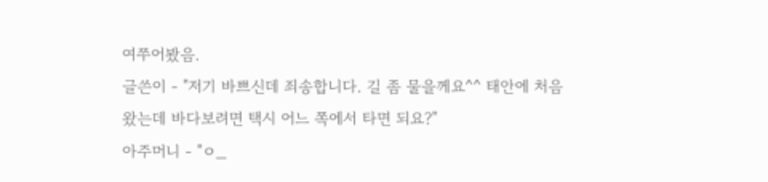여쭈어봤음.
글쓴이 - "저기 바쁘신데 죄송합니다. 길 좀 물을께요^^ 태안에 처음 왔는데 바다보려면 택시 어느 쪽에서 타면 되요?"
아주머니 - "ㅇ_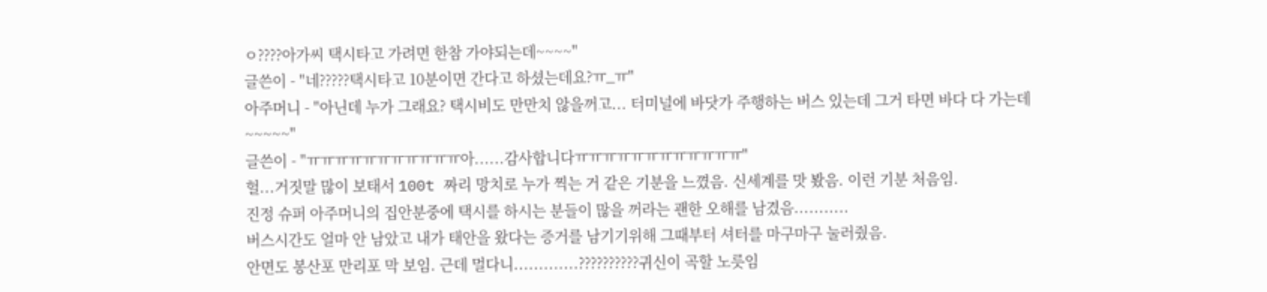ㅇ????아가씨 택시타고 가려면 한참 가야되는데~~~~"
글쓴이 - "네?????택시타고 10분이면 간다고 하셨는데요?ㅠ_ㅠ"
아주머니 - "아닌데 누가 그래요? 택시비도 만만치 않을꺼고... 터미널에 바닷가 주행하는 버스 있는데 그거 타면 바다 다 가는데~~~~~"
글쓴이 - "ㅠㅠㅠㅠㅠㅠㅠㅠㅠㅠㅠ아......감사합니다ㅠㅠㅠㅠㅠㅠㅠㅠㅠㅠㅠㅠ"
헐...거짓말 많이 보태서 100t 짜리 망치로 누가 찍는 거 같은 기분을 느꼈음. 신세계를 맛 봤음. 이런 기분 처음임.
진정 슈퍼 아주머니의 집안분중에 택시를 하시는 분들이 많을 꺼라는 괜한 오해를 남겼음...........
버스시간도 얼마 안 남았고 내가 태안을 왔다는 증거를 남기기위해 그때부터 셔터를 마구마구 눌러줬음.
안면도 봉산포 만리포 막 보임. 근데 멀다니.............??????????귀신이 곡할 노릇임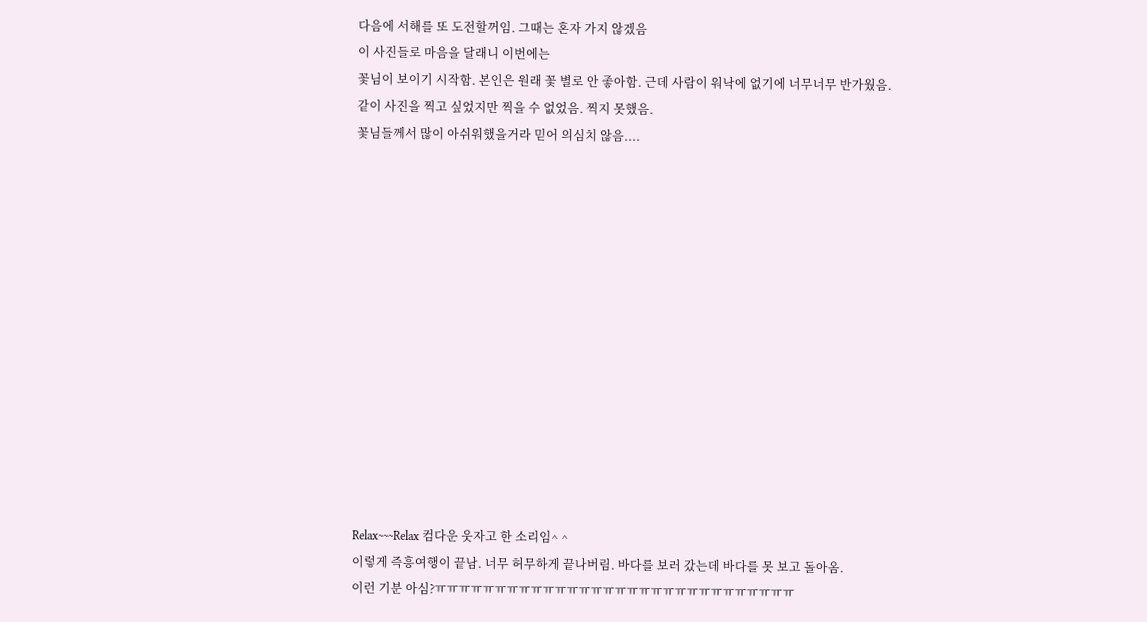다음에 서해를 또 도전할꺼임. 그때는 혼자 가지 않겠음
이 사진들로 마음을 달래니 이번에는
꽃님이 보이기 시작함. 본인은 원래 꽃 별로 안 좋아함. 근데 사람이 워낙에 없기에 너무너무 반가웠음.
같이 사진을 찍고 싶었지만 찍을 수 없었음. 찍지 못했음.
꽃님들께서 많이 아쉬워했을거라 믿어 의심치 않음....














Relax~~~Relax 컴다운 웃자고 한 소리임^ ^
이렇게 즉흥여행이 끝남. 너무 허무하게 끝나버림. 바다를 보러 갔는데 바다를 못 보고 돌아옴.
이런 기분 아심?ㅠㅠㅠㅠㅠㅠㅠㅠㅠㅠㅠㅠㅠㅠㅠㅠㅠㅠㅠㅠㅠㅠㅠㅠㅠㅠㅠㅠㅠㅠ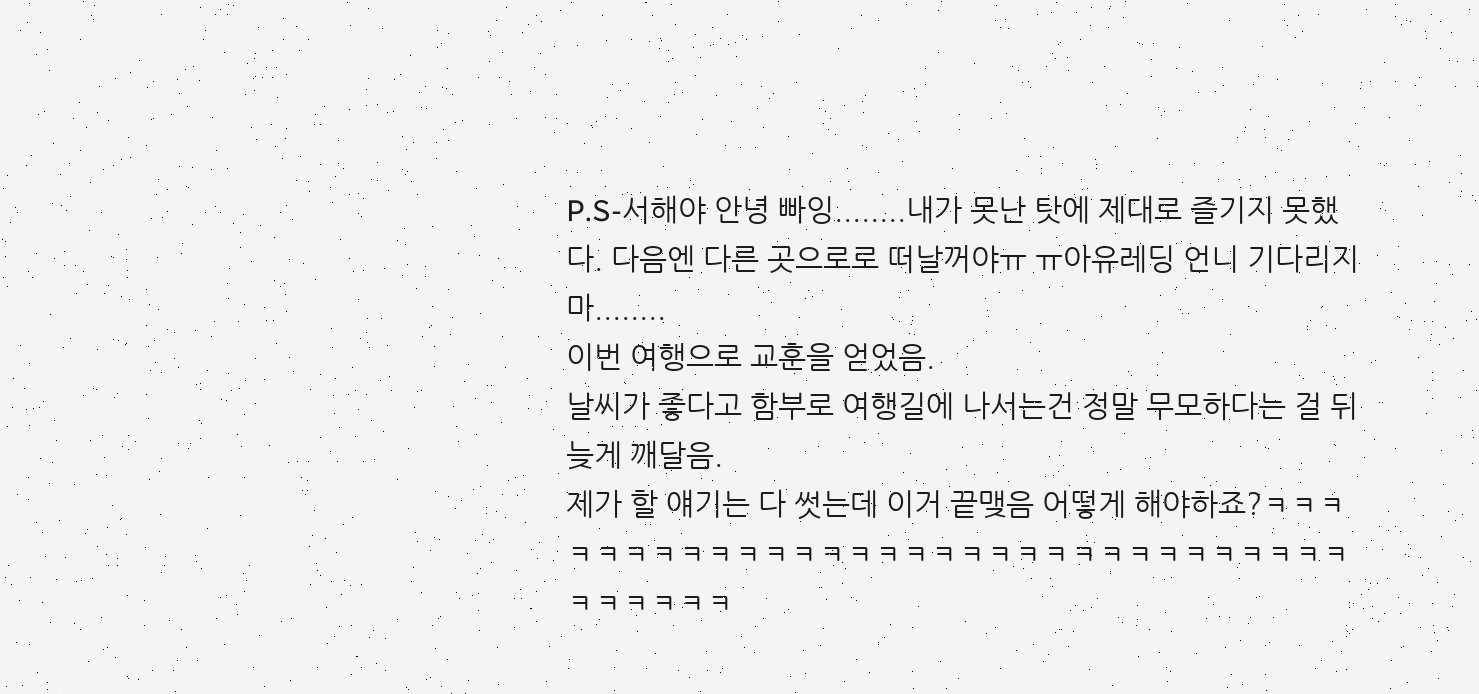P.S-서해야 안녕 빠잉........내가 못난 탓에 제대로 즐기지 못했다. 다음엔 다른 곳으로로 떠날꺼야ㅠ ㅠ아유레딩 언니 기다리지마........
이번 여행으로 교훈을 얻었음.
날씨가 좋다고 함부로 여행길에 나서는건 정말 무모하다는 걸 뒤늦게 깨달음.
제가 할 얘기는 다 썻는데 이거 끝맺음 어떻게 해야하죠?ㅋㅋㅋㅋㅋㅋㅋㅋㅋㅋㅋㅋㅋㅋㅋㅋㅋㅋㅋㅋㅋㅋㅋㅋㅋㅋㅋㅋㅋㅋㅋㅋㅋㅋㅋㅋㅋ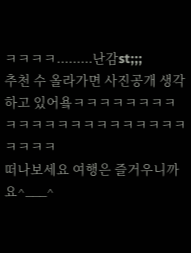ㅋㅋㅋㅋ.........난감st;;;
추천 수 올라가면 사진공개 생각하고 있어욬ㅋㅋㅋㅋㅋㅋㅋㅋㅋㅋㅋㅋㅋㅋㅋㅋㅋㅋㅋㅋㅋㅋㅋㅋㅋㅋ
떠나보세요 여행은 즐거우니까요^___^